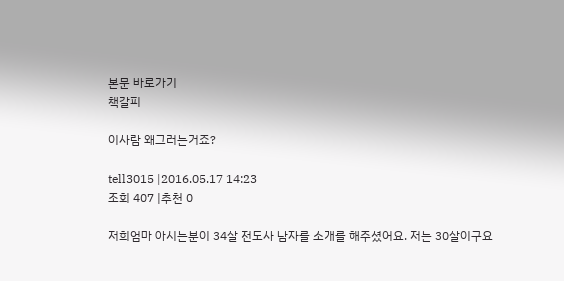본문 바로가기
책갈피

이사람 왜그러는거죠?

tell3015 |2016.05.17 14:23
조회 407 |추천 0

저희엄마 아시는분이 34살 전도사 남자를 소개를 해주셨어요. 저는 30살이구요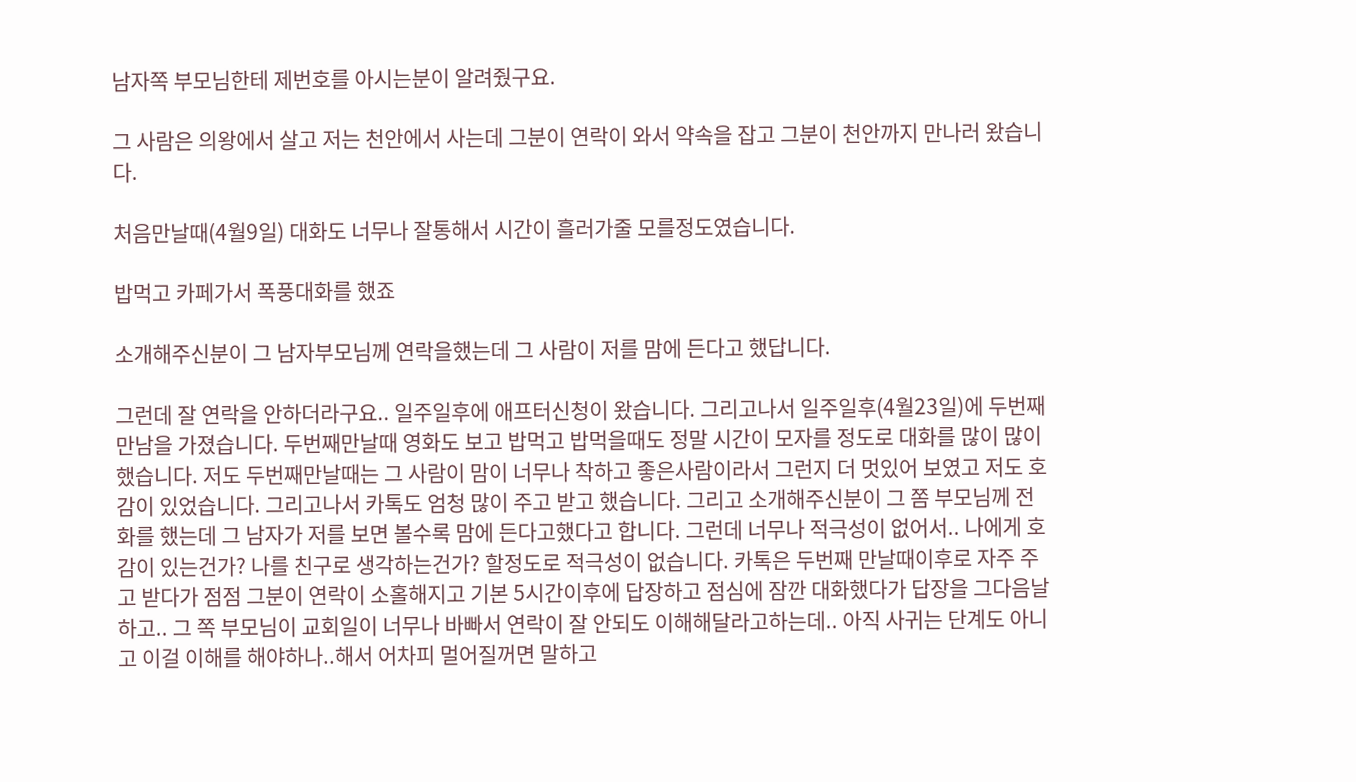남자쪽 부모님한테 제번호를 아시는분이 알려줬구요.

그 사람은 의왕에서 살고 저는 천안에서 사는데 그분이 연락이 와서 약속을 잡고 그분이 천안까지 만나러 왔습니다.

처음만날때(4월9일) 대화도 너무나 잘통해서 시간이 흘러가줄 모를정도였습니다.

밥먹고 카페가서 폭풍대화를 했죠

소개해주신분이 그 남자부모님께 연락을했는데 그 사람이 저를 맘에 든다고 했답니다.

그런데 잘 연락을 안하더라구요.. 일주일후에 애프터신청이 왔습니다. 그리고나서 일주일후(4월23일)에 두번째만남을 가졌습니다. 두번째만날때 영화도 보고 밥먹고 밥먹을때도 정말 시간이 모자를 정도로 대화를 많이 많이 했습니다. 저도 두번째만날때는 그 사람이 맘이 너무나 착하고 좋은사람이라서 그런지 더 멋있어 보였고 저도 호감이 있었습니다. 그리고나서 카톡도 엄청 많이 주고 받고 했습니다. 그리고 소개해주신분이 그 쫌 부모님께 전화를 했는데 그 남자가 저를 보면 볼수록 맘에 든다고했다고 합니다. 그런데 너무나 적극성이 없어서.. 나에게 호감이 있는건가? 나를 친구로 생각하는건가? 할정도로 적극성이 없습니다. 카톡은 두번째 만날때이후로 자주 주고 받다가 점점 그분이 연락이 소홀해지고 기본 5시간이후에 답장하고 점심에 잠깐 대화했다가 답장을 그다음날 하고.. 그 쪽 부모님이 교회일이 너무나 바빠서 연락이 잘 안되도 이해해달라고하는데.. 아직 사귀는 단계도 아니고 이걸 이해를 해야하나..해서 어차피 멀어질꺼면 말하고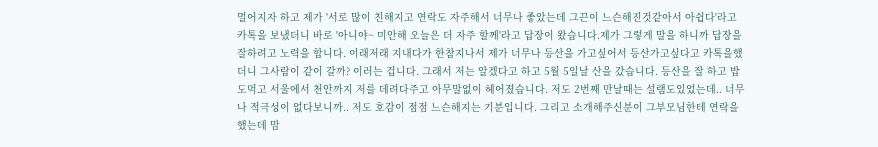멀어지자 하고 제가 '서로 많이 친해지고 연락도 자주해서 너무나 좋았는데 그끈이 느슨해진것같아서 아쉽다'라고 카톡을 보냈더니 바로 '아니야~ 미안해 오늘은 더 자주 할께'라고 답장이 왔습니다.제가 그렇게 말을 하니까 답장을 잘하려고 노력을 합니다. 이래저래 지내다가 한참지나서 제가 너무나 등산을 가고싶어서 등산가고싶다고 카톡을했더니 그사람이 같이 갈까? 이러는 겁니다. 그래서 저는 알겠다고 하고 5월 5일날 산을 갔습니다. 등산을 잘 하고 밥도먹고 서울에서 천안까지 저를 데려다주고 아무말없이 헤어졌습니다. 저도 2번째 만날때는 설램도있었는데.. 너무나 적극성이 없다보니까.. 저도 호감이 점점 느슨해지는 기분입니다. 그리고 소개해주신분이 그부모님한테 연락을 했는데 맘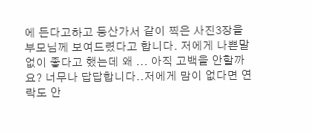에 든다고하고 등산가서 같이 찍은 사진3장을 부모님께 보여드렸다고 합니다. 저에게 나쁜말없이 좋다고 했는데 왜 ... 아직 고백을 안할까요? 너무나 답답합니다..저에게 맘이 없다면 연락도 안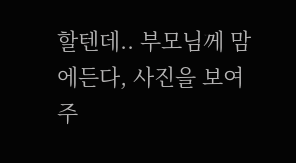할텐데.. 부모님께 맘에든다, 사진을 보여주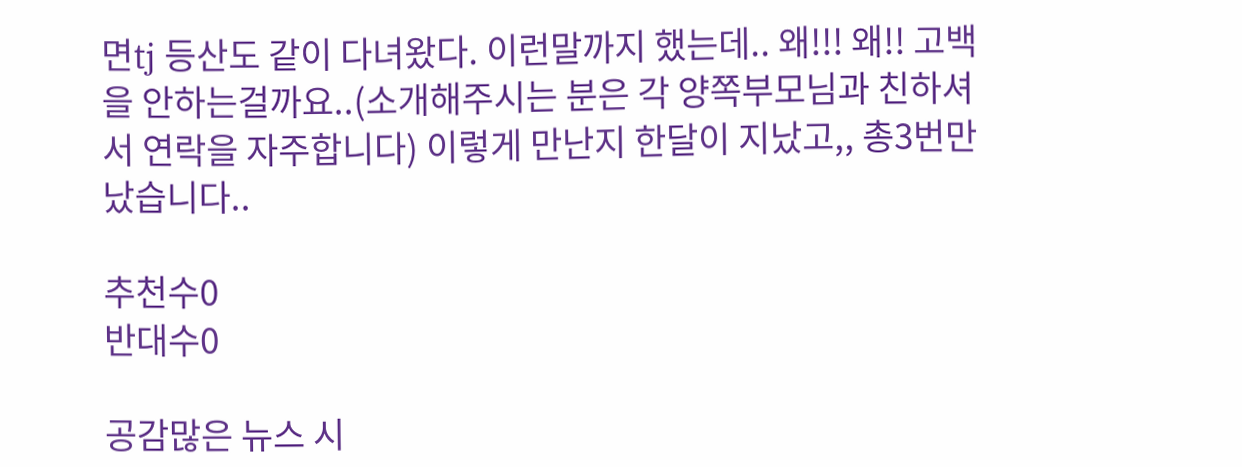면tj 등산도 같이 다녀왔다. 이런말까지 했는데.. 왜!!! 왜!! 고백을 안하는걸까요..(소개해주시는 분은 각 양쪽부모님과 친하셔서 연락을 자주합니다) 이렇게 만난지 한달이 지났고,, 총3번만났습니다..

추천수0
반대수0

공감많은 뉴스 시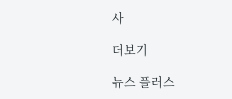사

더보기

뉴스 플러스